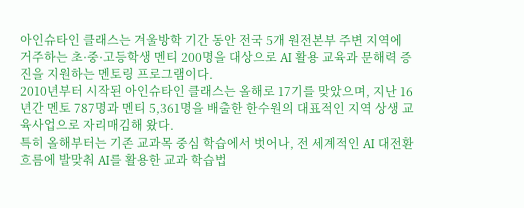아인슈타인 클래스는 겨울방학 기간 동안 전국 5개 원전본부 주변 지역에 거주하는 초·중·고등학생 멘티 200명을 대상으로 AI 활용 교육과 문해력 증진을 지원하는 멘토링 프로그램이다.
2010년부터 시작된 아인슈타인 클래스는 올해로 17기를 맞았으며, 지난 16년간 멘토 787명과 멘티 5,361명을 배출한 한수원의 대표적인 지역 상생 교육사업으로 자리매김해 왔다.
특히 올해부터는 기존 교과목 중심 학습에서 벗어나, 전 세계적인 AI 대전환 흐름에 발맞춰 AI를 활용한 교과 학습법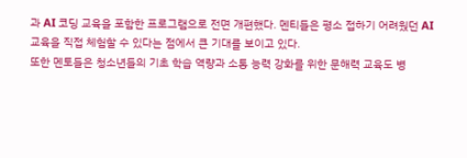과 AI 코딩 교육을 포함한 프로그램으로 전면 개편했다. 멘티들은 평소 접하기 어려웠던 AI 교육을 직접 체험할 수 있다는 점에서 큰 기대를 보이고 있다.
또한 멘토들은 청소년들의 기초 학습 역량과 소통 능력 강화를 위한 문해력 교육도 병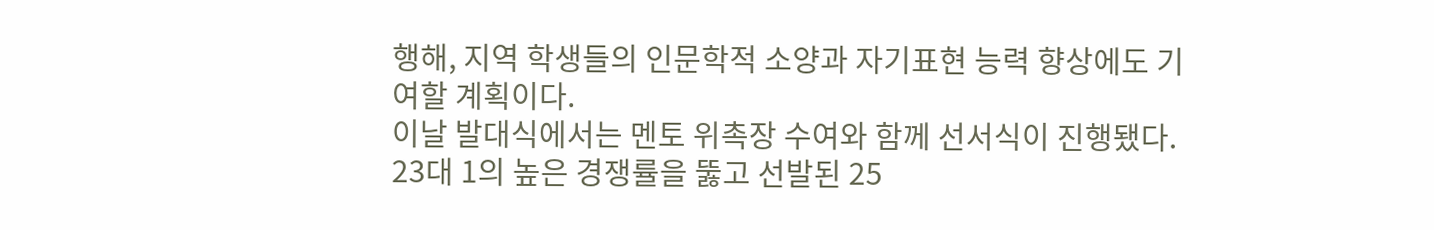행해, 지역 학생들의 인문학적 소양과 자기표현 능력 향상에도 기여할 계획이다.
이날 발대식에서는 멘토 위촉장 수여와 함께 선서식이 진행됐다. 23대 1의 높은 경쟁률을 뚫고 선발된 25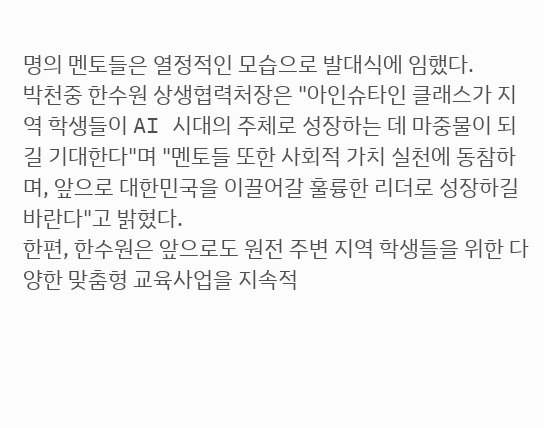명의 멘토들은 열정적인 모습으로 발대식에 임했다.
박천중 한수원 상생협력처장은 "아인슈타인 클래스가 지역 학생들이 AI 시대의 주체로 성장하는 데 마중물이 되길 기대한다"며 "멘토들 또한 사회적 가치 실천에 동참하며, 앞으로 대한민국을 이끌어갈 훌륭한 리더로 성장하길 바란다"고 밝혔다.
한편, 한수원은 앞으로도 원전 주변 지역 학생들을 위한 다양한 맞춤형 교육사업을 지속적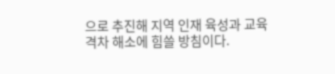으로 추진해 지역 인재 육성과 교육 격차 해소에 힘쓸 방침이다.